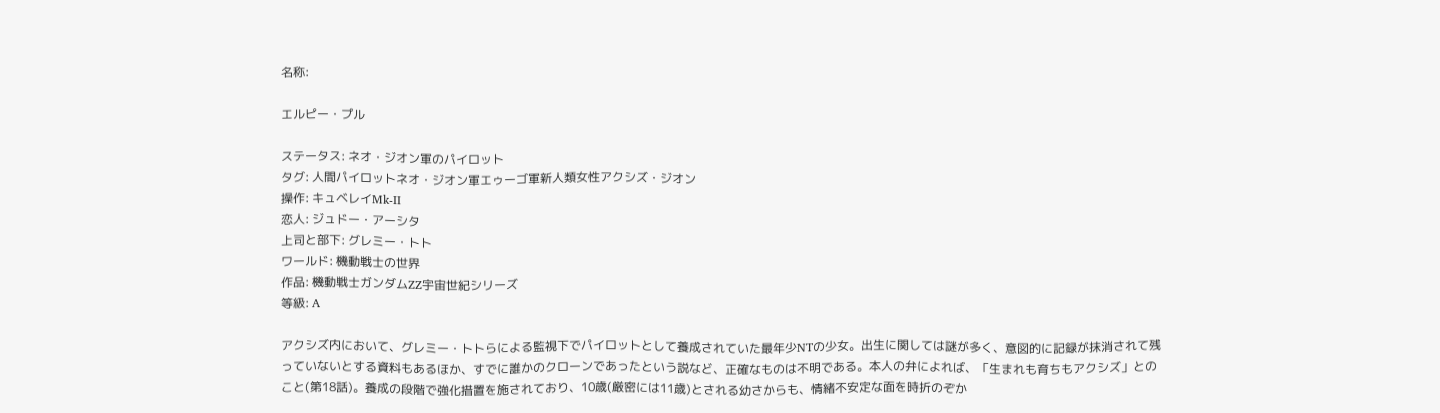名称:

エルピー・プル

ステータス: ネオ・ジオン軍のパイロット
タグ: 人間パイロットネオ・ジオン軍エゥーゴ軍新人類女性アクシズ・ジオン
操作: キュベレイMk-II
恋人: ジュドー・アーシタ
上司と部下: グレミー・トト
ワールド: 機動戦士の世界
作品: 機動戦士ガンダムZZ宇宙世紀シリーズ
等級: A

アクシズ内において、グレミー・トトらによる監視下でパイロットとして養成されていた最年少NTの少女。出生に関しては謎が多く、意図的に記録が抹消されて残っていないとする資料もあるほか、すでに誰かのクローンであったという説など、正確なものは不明である。本人の弁によれば、「生まれも育ちもアクシズ」とのこと(第18話)。養成の段階で強化措置を施されており、10歳(厳密には11歳)とされる幼さからも、情緒不安定な面を時折のぞか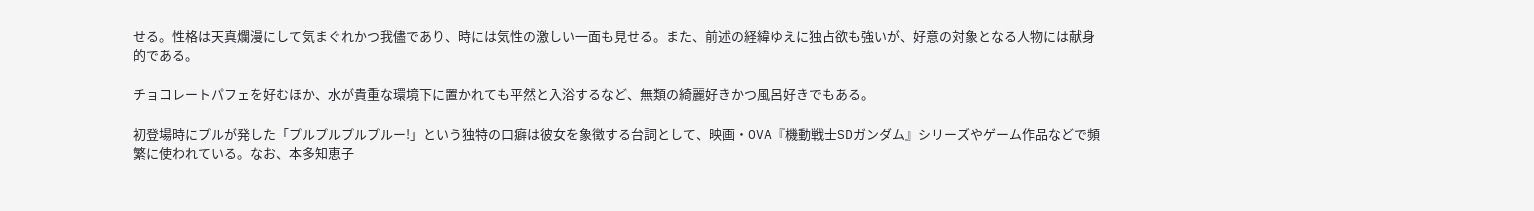せる。性格は天真爛漫にして気まぐれかつ我儘であり、時には気性の激しい一面も見せる。また、前述の経緯ゆえに独占欲も強いが、好意の対象となる人物には献身的である。

チョコレートパフェを好むほか、水が貴重な環境下に置かれても平然と入浴するなど、無類の綺麗好きかつ風呂好きでもある。

初登場時にプルが発した「プルプルプルプルー!」という独特の口癖は彼女を象徴する台詞として、映画・OVA『機動戦士SDガンダム』シリーズやゲーム作品などで頻繁に使われている。なお、本多知恵子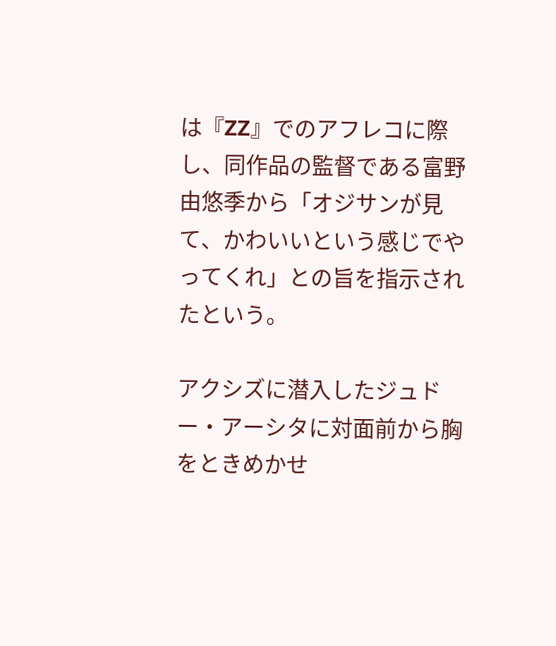は『ΖΖ』でのアフレコに際し、同作品の監督である富野由悠季から「オジサンが見て、かわいいという感じでやってくれ」との旨を指示されたという。

アクシズに潜入したジュドー・アーシタに対面前から胸をときめかせ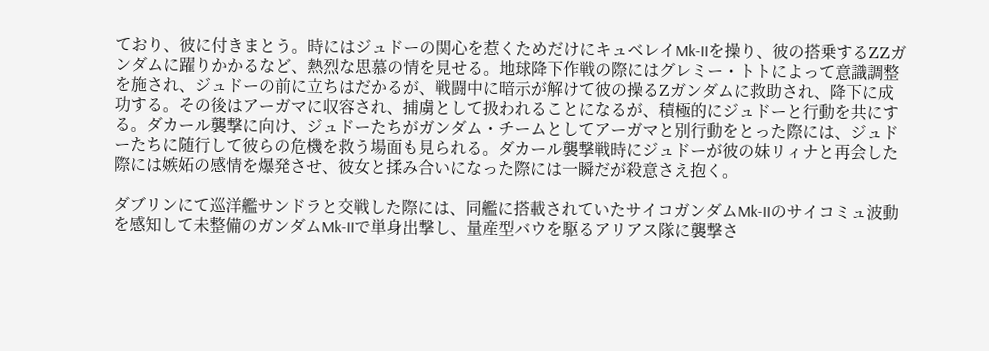ており、彼に付きまとう。時にはジュドーの関心を惹くためだけにキュベレイMk-IIを操り、彼の搭乗するΖΖガンダムに躍りかかるなど、熱烈な思慕の情を見せる。地球降下作戦の際にはグレミー・トトによって意識調整を施され、ジュドーの前に立ちはだかるが、戦闘中に暗示が解けて彼の操るΖガンダムに救助され、降下に成功する。その後はアーガマに収容され、捕虜として扱われることになるが、積極的にジュドーと行動を共にする。ダカール襲撃に向け、ジュドーたちがガンダム・チームとしてアーガマと別行動をとった際には、ジュドーたちに随行して彼らの危機を救う場面も見られる。ダカール襲撃戦時にジュドーが彼の妹リィナと再会した際には嫉妬の感情を爆発させ、彼女と揉み合いになった際には一瞬だが殺意さえ抱く。

ダブリンにて巡洋艦サンドラと交戦した際には、同艦に搭載されていたサイコガンダムMk-IIのサイコミュ波動を感知して未整備のガンダムMk-IIで単身出撃し、量産型バウを駆るアリアス隊に襲撃さ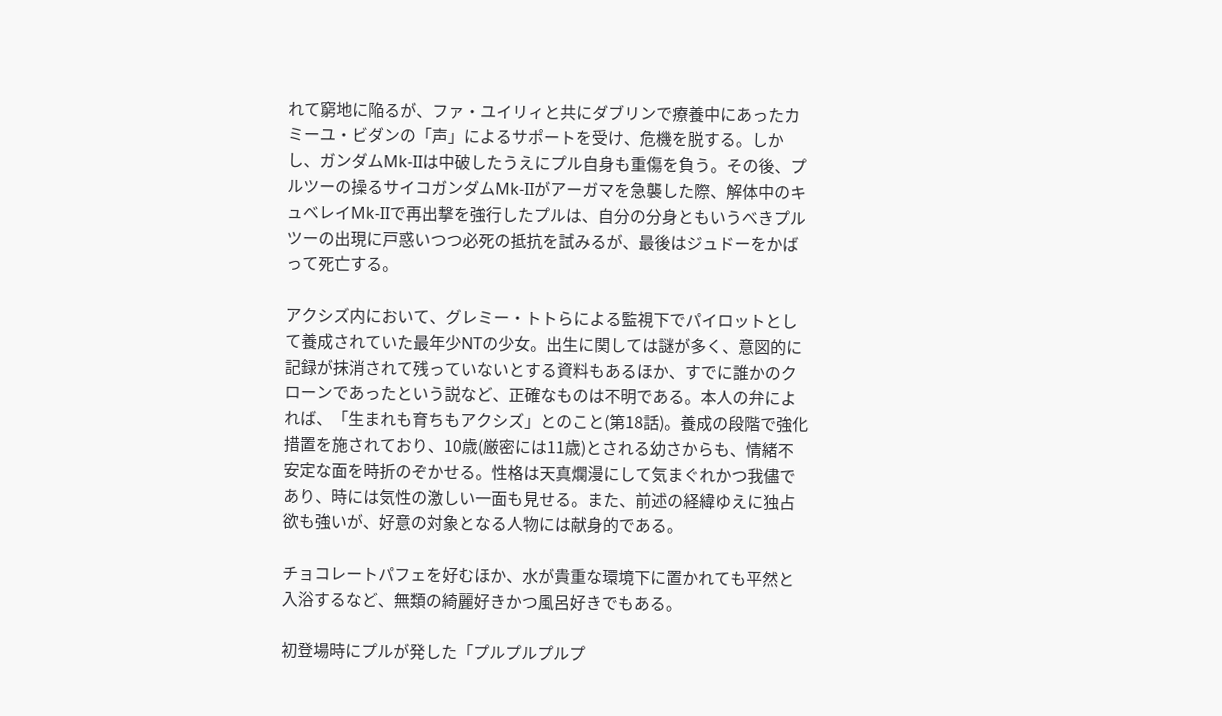れて窮地に陥るが、ファ・ユイリィと共にダブリンで療養中にあったカミーユ・ビダンの「声」によるサポートを受け、危機を脱する。しかし、ガンダムMk-IIは中破したうえにプル自身も重傷を負う。その後、プルツーの操るサイコガンダムMk-IIがアーガマを急襲した際、解体中のキュベレイMk-IIで再出撃を強行したプルは、自分の分身ともいうべきプルツーの出現に戸惑いつつ必死の抵抗を試みるが、最後はジュドーをかばって死亡する。

アクシズ内において、グレミー・トトらによる監視下でパイロットとして養成されていた最年少NTの少女。出生に関しては謎が多く、意図的に記録が抹消されて残っていないとする資料もあるほか、すでに誰かのクローンであったという説など、正確なものは不明である。本人の弁によれば、「生まれも育ちもアクシズ」とのこと(第18話)。養成の段階で強化措置を施されており、10歳(厳密には11歳)とされる幼さからも、情緒不安定な面を時折のぞかせる。性格は天真爛漫にして気まぐれかつ我儘であり、時には気性の激しい一面も見せる。また、前述の経緯ゆえに独占欲も強いが、好意の対象となる人物には献身的である。

チョコレートパフェを好むほか、水が貴重な環境下に置かれても平然と入浴するなど、無類の綺麗好きかつ風呂好きでもある。

初登場時にプルが発した「プルプルプルプ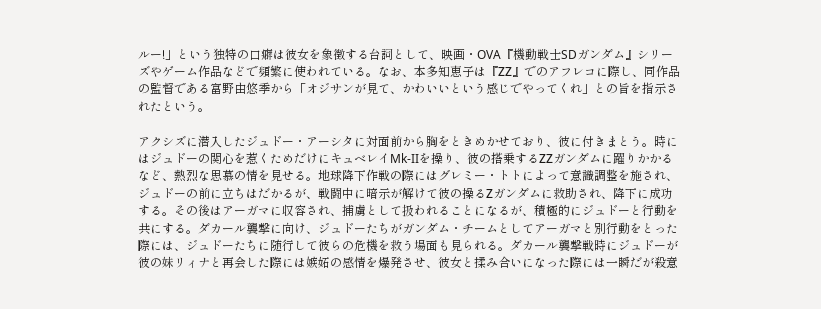ルー!」という独特の口癖は彼女を象徴する台詞として、映画・OVA『機動戦士SDガンダム』シリーズやゲーム作品などで頻繁に使われている。なお、本多知恵子は『ΖΖ』でのアフレコに際し、同作品の監督である富野由悠季から「オジサンが見て、かわいいという感じでやってくれ」との旨を指示されたという。

アクシズに潜入したジュドー・アーシタに対面前から胸をときめかせており、彼に付きまとう。時にはジュドーの関心を惹くためだけにキュベレイMk-IIを操り、彼の搭乗するΖΖガンダムに躍りかかるなど、熱烈な思慕の情を見せる。地球降下作戦の際にはグレミー・トトによって意識調整を施され、ジュドーの前に立ちはだかるが、戦闘中に暗示が解けて彼の操るΖガンダムに救助され、降下に成功する。その後はアーガマに収容され、捕虜として扱われることになるが、積極的にジュドーと行動を共にする。ダカール襲撃に向け、ジュドーたちがガンダム・チームとしてアーガマと別行動をとった際には、ジュドーたちに随行して彼らの危機を救う場面も見られる。ダカール襲撃戦時にジュドーが彼の妹リィナと再会した際には嫉妬の感情を爆発させ、彼女と揉み合いになった際には一瞬だが殺意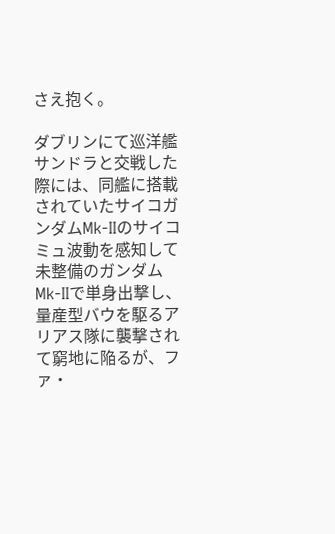さえ抱く。

ダブリンにて巡洋艦サンドラと交戦した際には、同艦に搭載されていたサイコガンダムMk-IIのサイコミュ波動を感知して未整備のガンダムMk-IIで単身出撃し、量産型バウを駆るアリアス隊に襲撃されて窮地に陥るが、ファ・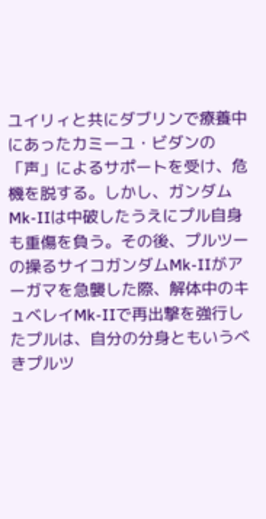ユイリィと共にダブリンで療養中にあったカミーユ・ビダンの「声」によるサポートを受け、危機を脱する。しかし、ガンダムMk-IIは中破したうえにプル自身も重傷を負う。その後、プルツーの操るサイコガンダムMk-IIがアーガマを急襲した際、解体中のキュベレイMk-IIで再出撃を強行したプルは、自分の分身ともいうべきプルツ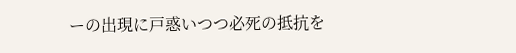ーの出現に戸惑いつつ必死の抵抗を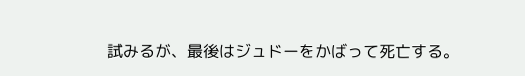試みるが、最後はジュドーをかばって死亡する。